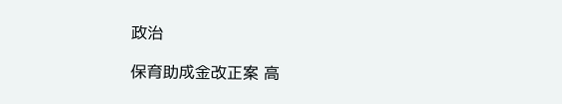政治

保育助成金改正案 高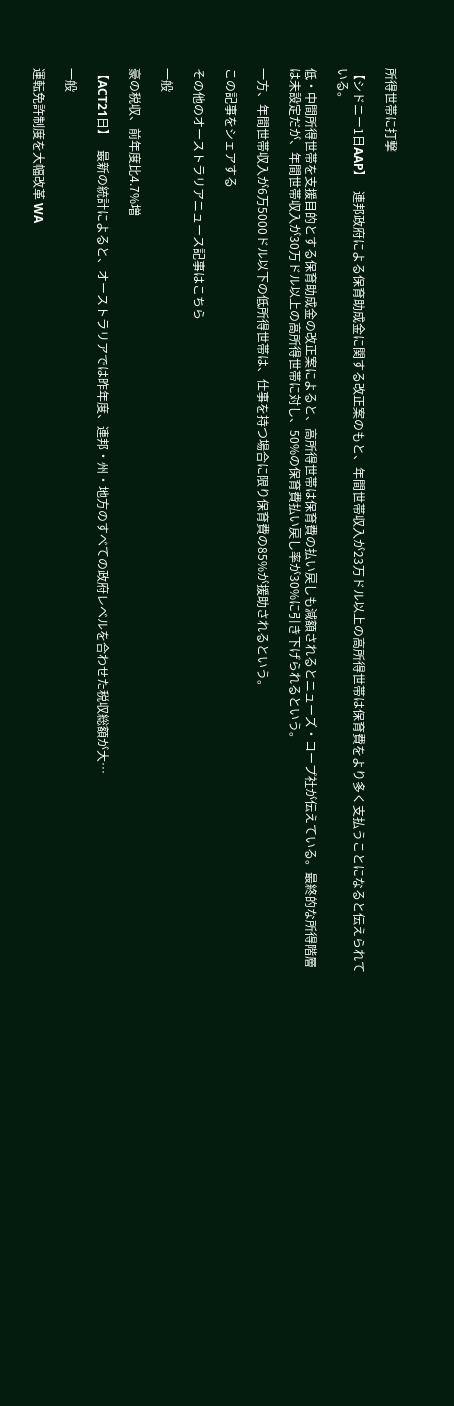所得世帯に打撃

【シドニー1日AAP】   連邦政府による保育助成金に関する改正案のもと、年間世帯収入が23万ドル以上の高所得世帯は保育費をより多く支払うことになると伝えられている。

低・中間所得世帯を支援目的とする保育助成金の改正案によると、高所得世帯は保育費の払い戻しも減額されるとニューズ・コープ社が伝えている。最終的な所得階層は未設定だが、年間世帯収入が30万ドル以上の高所得世帯に対し、50%の保育費払い戻し率が30%に引き下げられるという。

一方、年間世帯収入が6万5000ドル以下の低所得世帯は、仕事を持つ場合に限り保育費の85%が援助されるという。

この記事をシェアする

その他のオーストラリアニュース記事はこちら

一般

豪の税収、前年度比4.7%増

【ACT21日】   最新の統計によると、オーストラリアでは昨年度、連邦・州・地方のすべての政府レベルを合わせた税収総額が大…

一般

運転免許制度を大幅改革 WA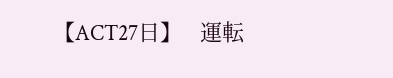【ACT27日】   運転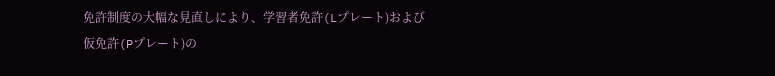免許制度の大幅な見直しにより、学習者免許(Lプレート)および仮免許(Pプレート)の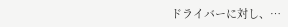ドライバーに対し、…